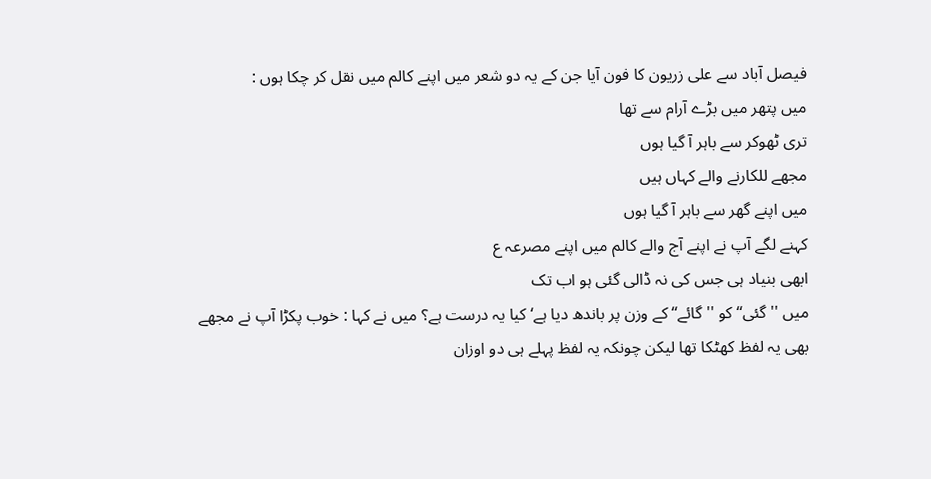فیصل آباد سے علی زریون کا فون آیا جن کے یہ دو شعر میں اپنے کالم میں نقل کر چکا ہوں :
میں پتھر میں بڑے آرام سے تھا
تری ٹھوکر سے باہر آ گیا ہوں
مجھے للکارنے والے کہاں ہیں
میں اپنے گھر سے باہر آ گیا ہوں
کہنے لگے آپ نے اپنے آج والے کالم میں اپنے مصرعہ ع
ابھی بنیاد ہی جس کی نہ ڈالی گئی ہو اب تک
میں ''گئی‘‘ کو ''گائے‘‘ کے وزن پر باندھ دیا ہے‘ کیا یہ درست ہے؟ میں نے کہا : خوب پکڑا آپ نے مجھے بھی یہ لفظ کھٹکا تھا لیکن چونکہ یہ لفظ پہلے ہی دو اوزان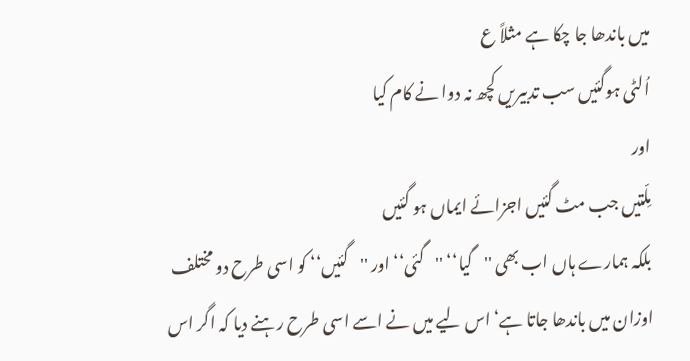میں باندھا جا چکا ہے مثلاً ع
اُلٹی ہوگئیں سب تدبیریں کچھ نہ دوا نے کام کیا
اور
مِلّتیں جب مٹ گئیں اجزائے ایماں ہو گئیں
بلکہ ہمارے ہاں اب بھی ''گیا‘‘ ''گئی‘‘ اور ''گئیں‘‘ کو اسی طرح دو مختلف اوزان میں باندھا جاتا ہے‘ اس لیے میں نے اسے اسی طرح رہنے دیا کہ اگر اس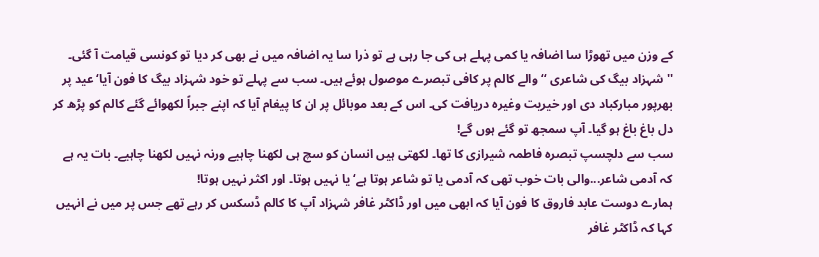کے وزن میں تھوڑا سا اضافہ یا کمی پہلے ہی کی جا رہی ہے تو ذرا سا یہ اضافہ میں نے بھی کر دیا تو کونسی قیامت آ گئی۔ ''شہزاد بیگ کی شاعری ‘‘ والے کالم پر کافی تبصرے موصول ہوئے ہیں۔ سب سے پہلے تو خود شہزاد بیگ کا فون آیا‘ عید پر بھرپور مبارکباد دی اور خیریت وغیرہ دریافت کی۔ اس کے بعد موبائل پر ان کا پیغام آیا کہ اپنے جبراً لکھوائے گئے کالم کو پڑھ کر دل باغ باغ ہو گیا۔ آپ سمجھ تو گئے ہوں گے!
سب سے دلچسپ تبصرہ فاطمہ شیرازی کا تھا۔ لکھتی ہیں انسان کو سچ ہی لکھنا چاہیے ورنہ نہیں لکھنا چاہیے۔ بات یہ ہے کہ آدمی شاعر...والی بات خوب تھی کہ آدمی یا تو شاعر ہوتا ہے‘ یا نہیں ہوتا۔ اور اکثر نہیں ہوتا!
ہمارے دوست عابد فاروق کا فون آیا کہ ابھی میں اور ڈاکٹر غافر شہزاد آپ کا کالم ڈسکس کر رہے تھے جس پر میں نے انہیں کہا کہ ڈاکٹر غافر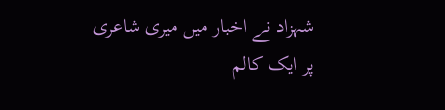شہزاد نے اخبار میں میری شاعری پر ایک کالم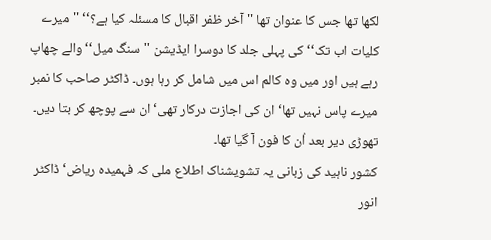لکھا تھا جس کا عنوان تھا ''آخر ظفر اقبال کا مسئلہ کیا ہے؟‘‘ ''میرے کلیات اب تک‘‘ کی پہلی جلد کا دوسرا ایڈیشن ''سنگ میل‘‘ والے چھاپ رہے ہیں اور میں وہ کالم اس میں شامل کر رہا ہوں۔ ڈاکٹر صاحب کا نمبر میرے پاس نہیں تھا‘ ان کی اجازت درکار تھی‘ ان سے پوچھ کر بتا دیں۔ تھوڑی دیر بعد اُن کا فون آ گیا تھا۔
کشور ناہید کی زبانی یہ تشویشناک اطلاع ملی کہ فہمیدہ ریاض‘ ڈاکٹر انور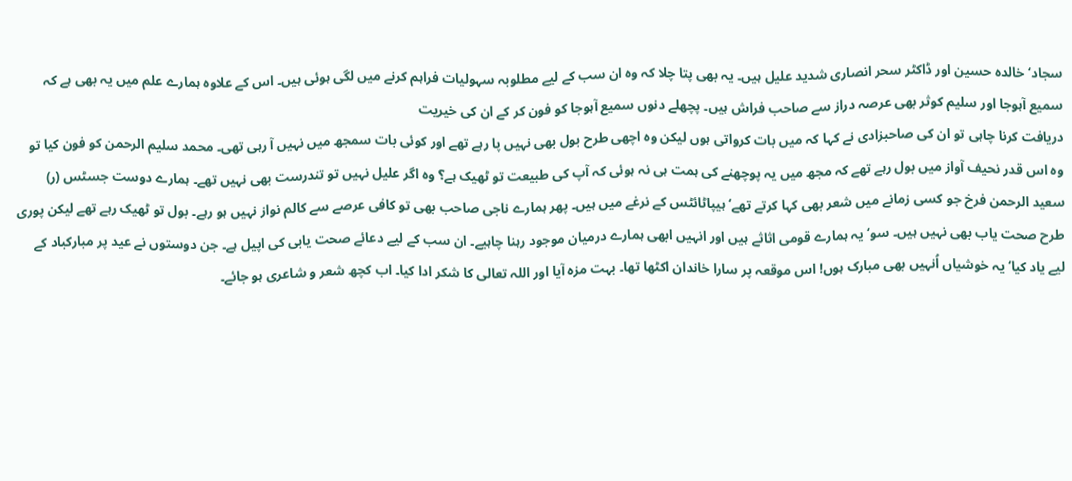سجاد‘ خالدہ حسین اور ڈاکٹر سحر انصاری شدید علیل ہیں۔ یہ بھی پتا چلا کہ وہ ان سب کے لیے مطلوبہ سہولیات فراہم کرنے میں لگی ہوئی ہیں۔ اس کے علاوہ ہمارے علم میں یہ بھی ہے کہ سمیع آہوجا اور سلیم کوثر بھی عرصہ دراز سے صاحب فراش ہیں۔ پچھلے دنوں سمیع آہوجا کو فون کر کے ان کی خیریت
دریافت کرنا چاہی تو ان کی صاحبزادی نے کہا کہ میں بات کرواتی ہوں لیکن وہ اچھی طرح بول بھی نہیں پا رہے تھے اور کوئی بات سمجھ میں نہیں آ رہی تھی۔ محمد سلیم الرحمن کو فون کیا تو وہ اس قدر نحیف آواز میں بول رہے تھے کہ مجھ میں یہ پوچھنے کی ہمت ہی نہ ہوئی کہ آپ کی طبیعت تو ٹھیک ہے؟ وہ اگر علیل نہیں تو تندرست بھی نہیں تھے۔ ہمارے دوست جسٹس (ر) سعید الرحمن فرخ جو کسی زمانے میں شعر بھی کہا کرتے تھے‘ ہیپاٹائٹس کے نرغے میں ہیں۔ پھر ہمارے ناجی صاحب بھی تو کافی عرصے سے کالم نواز نہیں ہو رہے۔ بول تو ٹھیک رہے تھے لیکن پوری طرح صحت یاب بھی نہیں ہیں۔ سو‘ یہ ہمارے قومی اثاثے ہیں اور انہیں ابھی ہمارے درمیان موجود رہنا چاہیے۔ ان سب کے لیے دعائے صحت یابی کی اپیل ہے۔ جن دوستوں نے عید پر مبارکباد کے لیے یاد کیا‘ یہ خوشیاں اُنہیں بھی مبارک ہوں! اس موقعہ پر سارا خاندان اکٹھا تھا۔ بہت مزہ آیا اور اللہ تعالی کا شکر ادا کیا۔ اب کچھ شعر و شاعری ہو جائے۔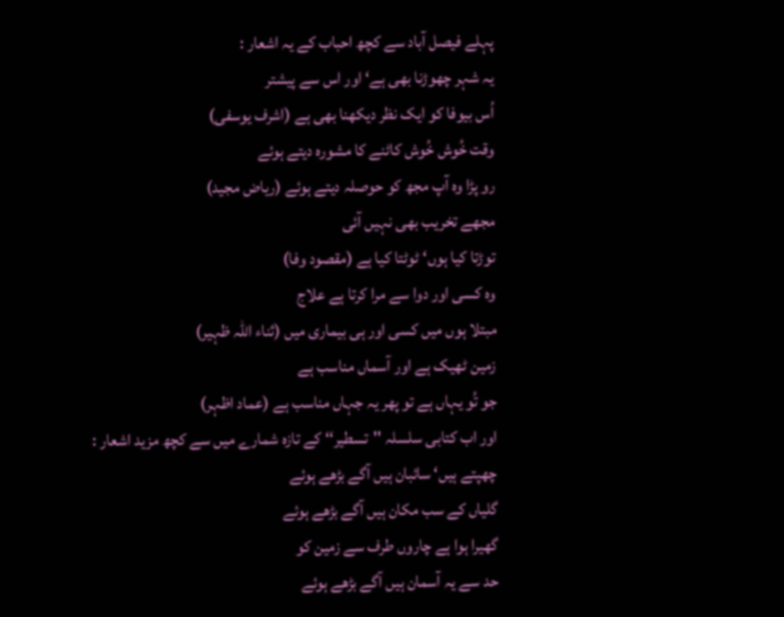پہلے فیصل آباد سے کچھ احباب کے یہ اشعار :
یہ شہر چھوڑنا بھی ہے‘ اور اس سے پیشتر
اُس بیوفا کو ایک نظر دیکھنا بھی ہے (اشرف یوسفی)
وقت خُوش خُوش کاٹنے کا مشورہ دیتے ہوئے
رو پڑا وہ آپ مجھ کو حوصلہ دیتے ہوئے (ریاض مجید)
مجھے تخریب بھی نہیں آئی
توڑتا کیا ہوں‘ ٹوٹتا کیا ہے (مقصود وفا)
وہ کسی اور دوا سے مرا کرتا ہے علاج
مبتلا ہوں میں کسی اور ہی بیماری میں (ثناء اللہ ظہیر)
زمین ٹھیک ہے اور آسماں مناسب ہے
جو تُو یہاں ہے تو پھر یہ جہاں مناسب ہے (عماد اظہر)
اور اب کتابی سلسلہ ''تسطیر‘‘ کے تازہ شمارے میں سے کچھ مزید اشعار :
چھپتے ہیں‘ سائبان ہیں آگے بڑھے ہوئے
گلیاں کے سب مکان ہیں آگے بڑھے ہوئے
گھیرا ہوا ہے چاروں طرف سے زمین کو
حد سے یہ آسمان ہیں آگے بڑھے ہوئے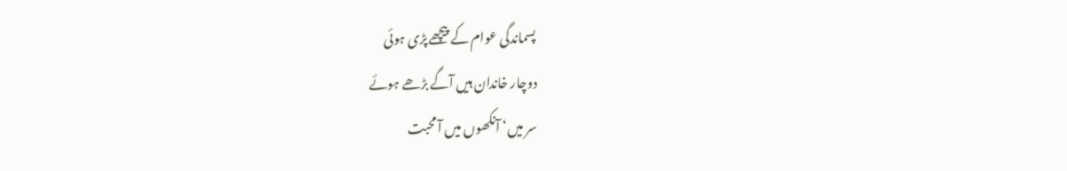پسماندگی عوام کے پیچھے پڑی ہوئی
دوچار خاندان ہیں آگے بڑھے ہوئے
سر میں‘ آنکھوں میں آ محبت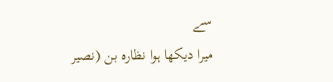سے
میرا دیکھا ہوا نظارہ بن (نصیر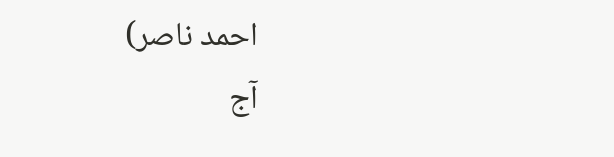احمد ناصر)
آج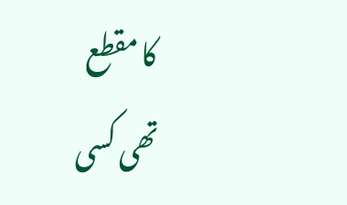کا مقطع
تھی کسی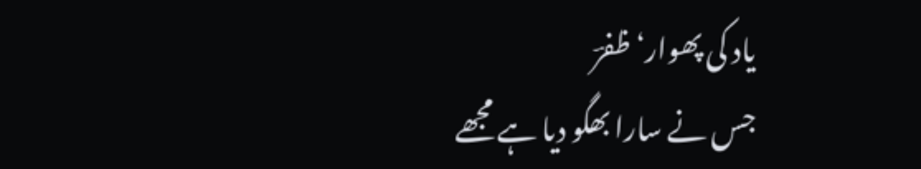یاد کی پھوار‘ ظفرؔ
جس نے سارا بھگو دیا ہے مجھے